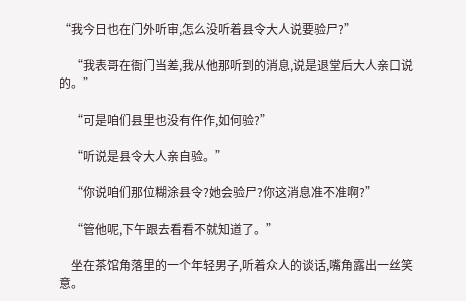“我今日也在门外听审,怎么没听着县令大人说要验尸?”

    “我表哥在衙门当差,我从他那听到的消息,说是退堂后大人亲口说的。”

    “可是咱们县里也没有仵作,如何验?”

    “听说是县令大人亲自验。”

    “你说咱们那位糊涂县令?她会验尸?你这消息准不准啊?”

    “管他呢,下午跟去看看不就知道了。”

    坐在茶馆角落里的一个年轻男子,听着众人的谈话,嘴角露出一丝笑意。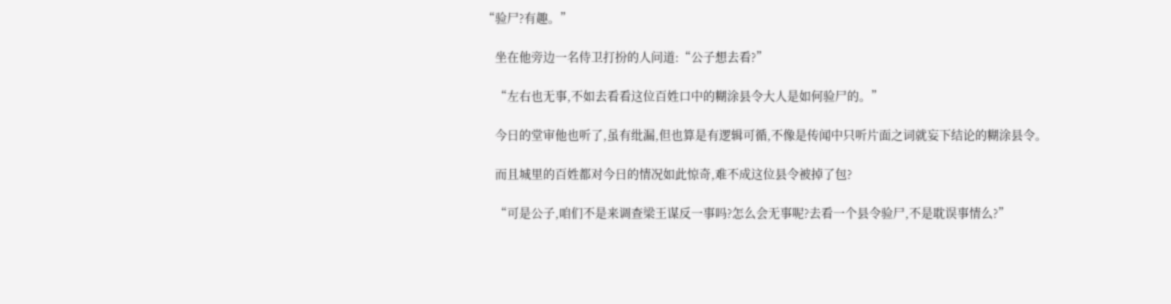“验尸?有趣。”

    坐在他旁边一名侍卫打扮的人问道:“公子想去看?”

    “左右也无事,不如去看看这位百姓口中的糊涂县令大人是如何验尸的。”

    今日的堂审他也听了,虽有纰漏,但也算是有逻辑可循,不像是传闻中只听片面之词就妄下结论的糊涂县令。

    而且城里的百姓都对今日的情况如此惊奇,难不成这位县令被掉了包?

    “可是公子,咱们不是来调查梁王谋反一事吗?怎么会无事呢?去看一个县令验尸,不是耽误事情么?”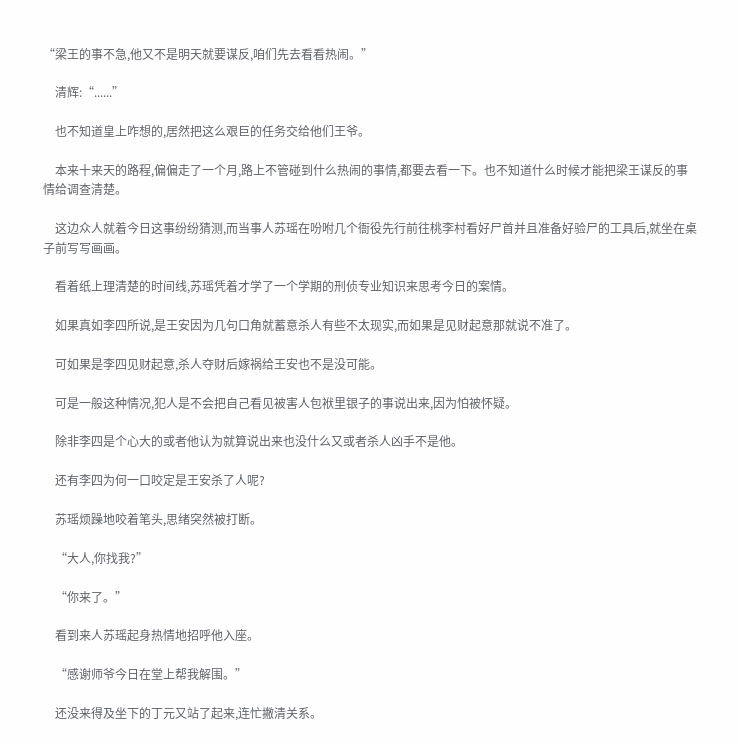“梁王的事不急,他又不是明天就要谋反,咱们先去看看热闹。”

    清辉:“......”

    也不知道皇上咋想的,居然把这么艰巨的任务交给他们王爷。

    本来十来天的路程,偏偏走了一个月,路上不管碰到什么热闹的事情,都要去看一下。也不知道什么时候才能把梁王谋反的事情给调查清楚。

    这边众人就着今日这事纷纷猜测,而当事人苏瑶在吩咐几个衙役先行前往桃李村看好尸首并且准备好验尸的工具后,就坐在桌子前写写画画。

    看着纸上理清楚的时间线,苏瑶凭着才学了一个学期的刑侦专业知识来思考今日的案情。

    如果真如李四所说,是王安因为几句口角就蓄意杀人有些不太现实,而如果是见财起意那就说不准了。

    可如果是李四见财起意,杀人夺财后嫁祸给王安也不是没可能。

    可是一般这种情况,犯人是不会把自己看见被害人包袱里银子的事说出来,因为怕被怀疑。

    除非李四是个心大的或者他认为就算说出来也没什么又或者杀人凶手不是他。

    还有李四为何一口咬定是王安杀了人呢?

    苏瑶烦躁地咬着笔头,思绪突然被打断。

    “大人,你找我?”

    “你来了。”

    看到来人苏瑶起身热情地招呼他入座。

    “感谢师爷今日在堂上帮我解围。”

    还没来得及坐下的丁元又站了起来,连忙撇清关系。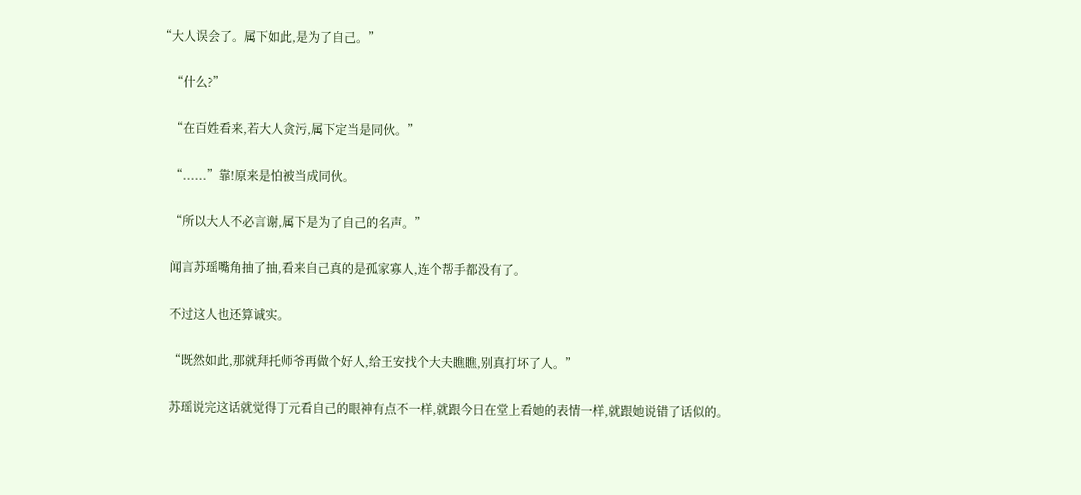“大人误会了。属下如此,是为了自己。”

    “什么?”

    “在百姓看来,若大人贪污,属下定当是同伙。”

    “......”靠!原来是怕被当成同伙。

    “所以大人不必言谢,属下是为了自己的名声。”

    闻言苏瑶嘴角抽了抽,看来自己真的是孤家寡人,连个帮手都没有了。

    不过这人也还算诚实。

    “既然如此,那就拜托师爷再做个好人,给王安找个大夫瞧瞧,别真打坏了人。”

    苏瑶说完这话就觉得丁元看自己的眼神有点不一样,就跟今日在堂上看她的表情一样,就跟她说错了话似的。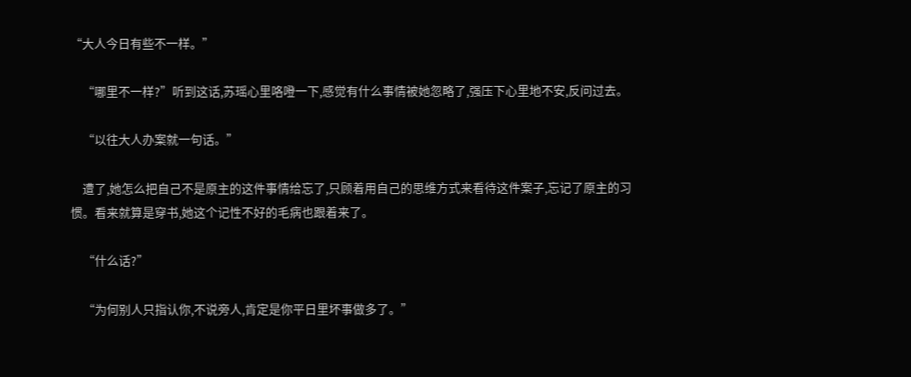“大人今日有些不一样。”

    “哪里不一样?”听到这话,苏瑶心里咯噔一下,感觉有什么事情被她忽略了,强压下心里地不安,反问过去。

    “以往大人办案就一句话。”

    遭了,她怎么把自己不是原主的这件事情给忘了,只顾着用自己的思维方式来看待这件案子,忘记了原主的习惯。看来就算是穿书,她这个记性不好的毛病也跟着来了。

    “什么话?”

    “为何别人只指认你,不说旁人,肯定是你平日里坏事做多了。”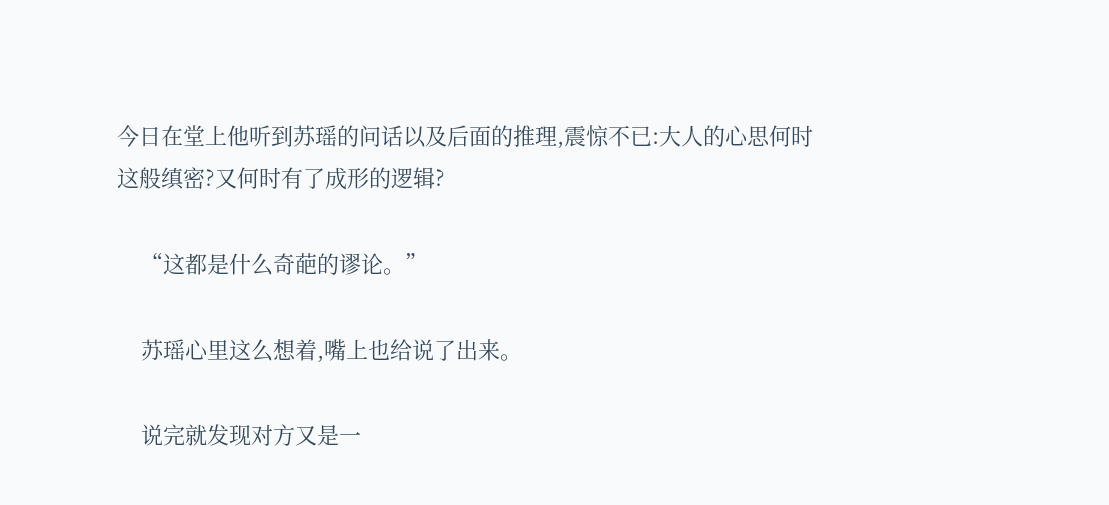今日在堂上他听到苏瑶的问话以及后面的推理,震惊不已:大人的心思何时这般缜密?又何时有了成形的逻辑?

    “这都是什么奇葩的谬论。”

    苏瑶心里这么想着,嘴上也给说了出来。

    说完就发现对方又是一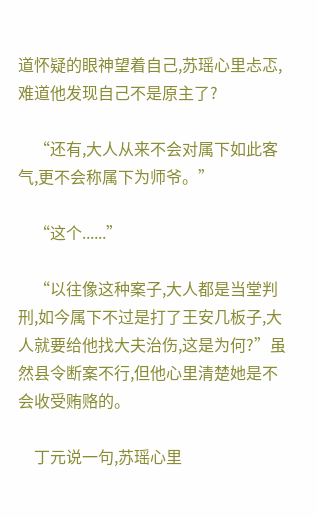道怀疑的眼神望着自己,苏瑶心里忐忑,难道他发现自己不是原主了?

    “还有,大人从来不会对属下如此客气,更不会称属下为师爷。”

    “这个......”

    “以往像这种案子,大人都是当堂判刑,如今属下不过是打了王安几板子,大人就要给他找大夫治伤,这是为何?”虽然县令断案不行,但他心里清楚她是不会收受贿赂的。

    丁元说一句,苏瑶心里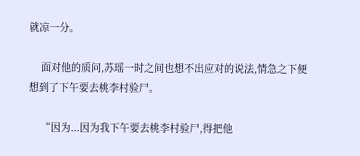就凉一分。

    面对他的质问,苏瑶一时之间也想不出应对的说法,情急之下便想到了下午要去桃李村验尸。

    “因为...因为我下午要去桃李村验尸,得把他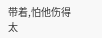带着,怕他伤得太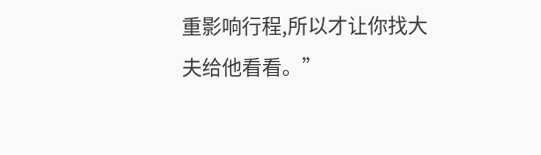重影响行程,所以才让你找大夫给他看看。”